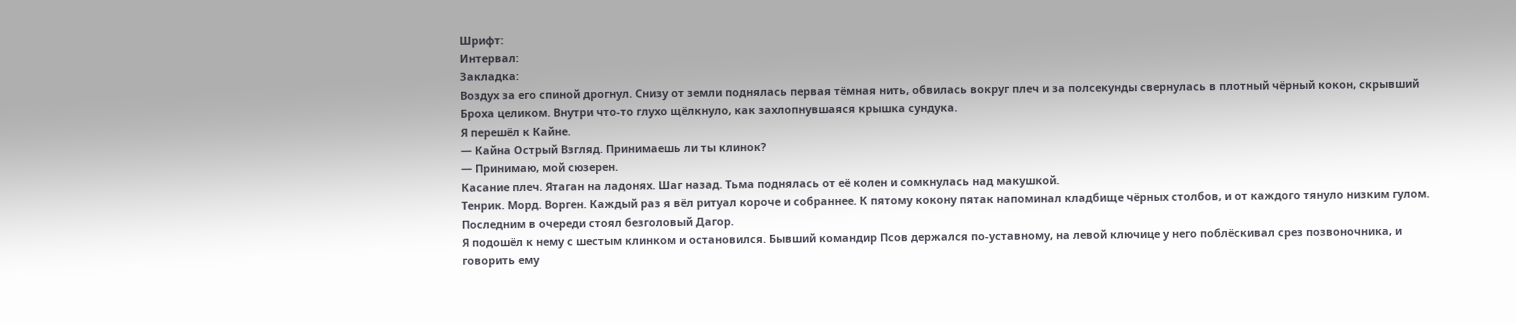Шрифт:
Интервал:
Закладка:
Воздух за его спиной дрогнул. Снизу от земли поднялась первая тёмная нить, обвилась вокруг плеч и за полсекунды свернулась в плотный чёрный кокон, скрывший Броха целиком. Внутри что-то глухо щёлкнуло, как захлопнувшаяся крышка сундука.
Я перешёл к Кайне.
— Кайна Острый Взгляд. Принимаешь ли ты клинок?
— Принимаю, мой сюзерен.
Касание плеч. Ятаган на ладонях. Шаг назад. Тьма поднялась от её колен и сомкнулась над макушкой.
Тенрик. Морд. Ворген. Каждый раз я вёл ритуал короче и собраннее. К пятому кокону пятак напоминал кладбище чёрных столбов, и от каждого тянуло низким гулом.
Последним в очереди стоял безголовый Дагор.
Я подошёл к нему с шестым клинком и остановился. Бывший командир Псов держался по-уставному, на левой ключице у него поблёскивал срез позвоночника, и говорить ему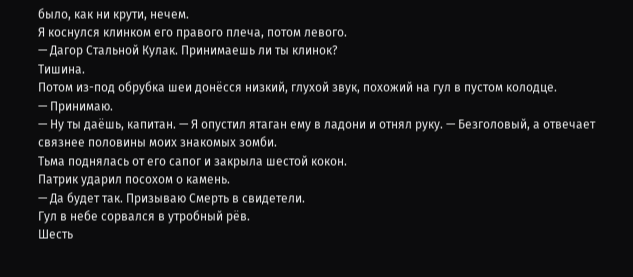было, как ни крути, нечем.
Я коснулся клинком его правого плеча, потом левого.
— Дагор Стальной Кулак. Принимаешь ли ты клинок?
Тишина.
Потом из-под обрубка шеи донёсся низкий, глухой звук, похожий на гул в пустом колодце.
— Принимаю.
— Ну ты даёшь, капитан. — Я опустил ятаган ему в ладони и отнял руку. — Безголовый, а отвечает связнее половины моих знакомых зомби.
Тьма поднялась от его сапог и закрыла шестой кокон.
Патрик ударил посохом о камень.
— Да будет так. Призываю Смерть в свидетели.
Гул в небе сорвался в утробный рёв.
Шесть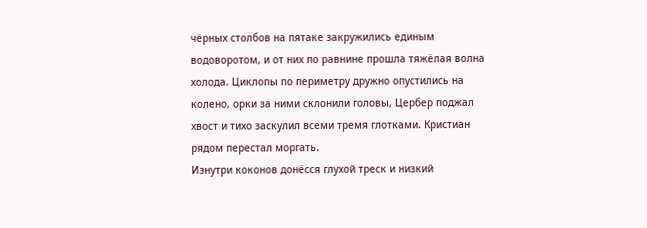чёрных столбов на пятаке закружились единым водоворотом, и от них по равнине прошла тяжёлая волна холода. Циклопы по периметру дружно опустились на колено, орки за ними склонили головы, Цербер поджал хвост и тихо заскулил всеми тремя глотками. Кристиан рядом перестал моргать.
Изнутри коконов донёсся глухой треск и низкий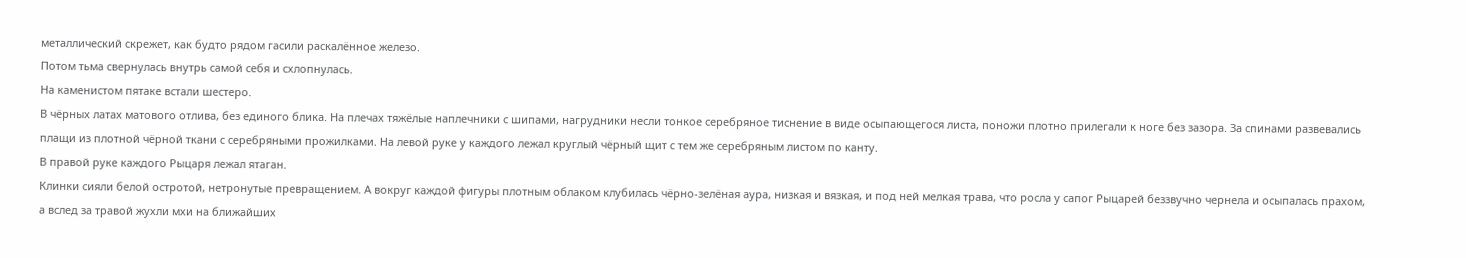металлический скрежет, как будто рядом гасили раскалённое железо.
Потом тьма свернулась внутрь самой себя и схлопнулась.
На каменистом пятаке встали шестеро.
В чёрных латах матового отлива, без единого блика. На плечах тяжёлые наплечники с шипами, нагрудники несли тонкое серебряное тиснение в виде осыпающегося листа, поножи плотно прилегали к ноге без зазора. За спинами развевались плащи из плотной чёрной ткани с серебряными прожилками. На левой руке у каждого лежал круглый чёрный щит с тем же серебряным листом по канту.
В правой руке каждого Рыцаря лежал ятаган.
Клинки сияли белой остротой, нетронутые превращением. А вокруг каждой фигуры плотным облаком клубилась чёрно-зелёная аура, низкая и вязкая, и под ней мелкая трава, что росла у сапог Рыцарей беззвучно чернела и осыпалась прахом, а вслед за травой жухли мхи на ближайших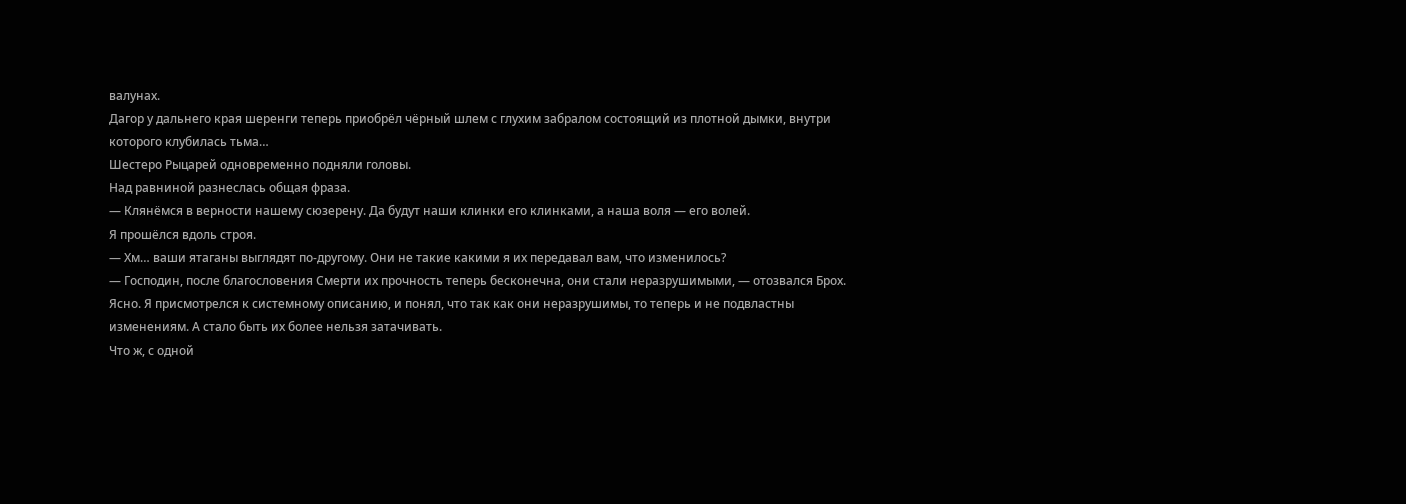валунах.
Дагор у дальнего края шеренги теперь приобрёл чёрный шлем с глухим забралом состоящий из плотной дымки, внутри которого клубилась тьма…
Шестеро Рыцарей одновременно подняли головы.
Над равниной разнеслась общая фраза.
— Клянёмся в верности нашему сюзерену. Да будут наши клинки его клинками, а наша воля — его волей.
Я прошёлся вдоль строя.
— Хм… ваши ятаганы выглядят по-другому. Они не такие какими я их передавал вам, что изменилось?
— Господин, после благословения Смерти их прочность теперь бесконечна, они стали неразрушимыми, — отозвался Брох.
Ясно. Я присмотрелся к системному описанию, и понял, что так как они неразрушимы, то теперь и не подвластны изменениям. А стало быть их более нельзя затачивать.
Что ж, с одной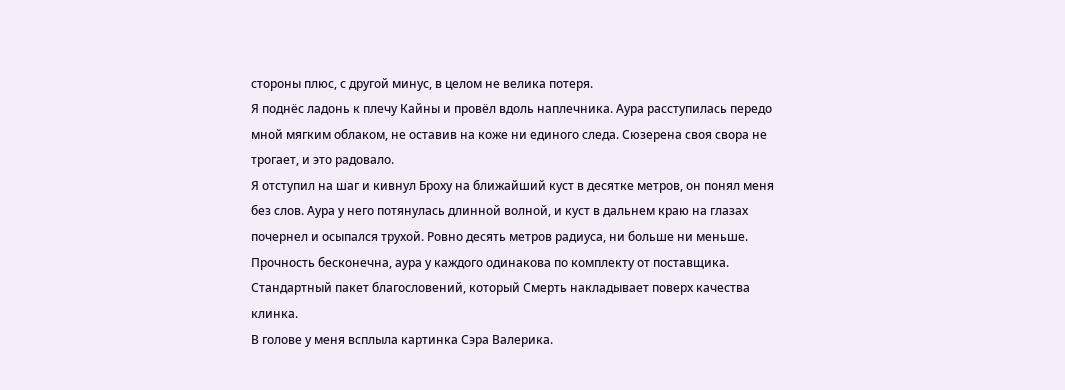стороны плюс, с другой минус, в целом не велика потеря.
Я поднёс ладонь к плечу Кайны и провёл вдоль наплечника. Аура расступилась передо мной мягким облаком, не оставив на коже ни единого следа. Сюзерена своя свора не трогает, и это радовало.
Я отступил на шаг и кивнул Броху на ближайший куст в десятке метров, он понял меня без слов. Аура у него потянулась длинной волной, и куст в дальнем краю на глазах почернел и осыпался трухой. Ровно десять метров радиуса, ни больше ни меньше.
Прочность бесконечна, аура у каждого одинакова по комплекту от поставщика. Стандартный пакет благословений, который Смерть накладывает поверх качества клинка.
В голове у меня всплыла картинка Сэра Валерика.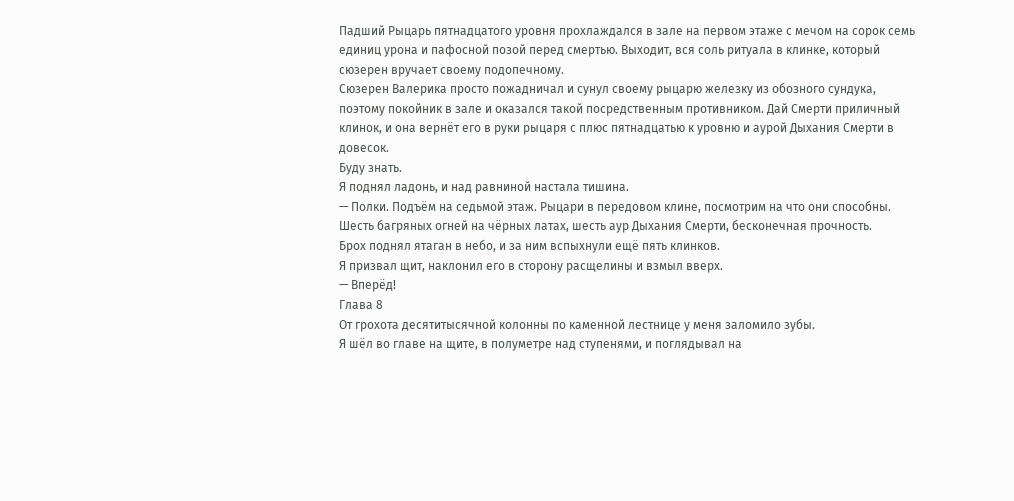Падший Рыцарь пятнадцатого уровня прохлаждался в зале на первом этаже с мечом на сорок семь единиц урона и пафосной позой перед смертью. Выходит, вся соль ритуала в клинке, который сюзерен вручает своему подопечному.
Сюзерен Валерика просто пожадничал и сунул своему рыцарю железку из обозного сундука, поэтому покойник в зале и оказался такой посредственным противником. Дай Смерти приличный клинок, и она вернёт его в руки рыцаря с плюс пятнадцатью к уровню и аурой Дыхания Смерти в довесок.
Буду знать.
Я поднял ладонь, и над равниной настала тишина.
— Полки. Подъём на седьмой этаж. Рыцари в передовом клине, посмотрим на что они способны.
Шесть багряных огней на чёрных латах, шесть аур Дыхания Смерти, бесконечная прочность.
Брох поднял ятаган в небо, и за ним вспыхнули ещё пять клинков.
Я призвал щит, наклонил его в сторону расщелины и взмыл вверх.
— Вперёд!
Глава 8
От грохота десятитысячной колонны по каменной лестнице у меня заломило зубы.
Я шёл во главе на щите, в полуметре над ступенями, и поглядывал на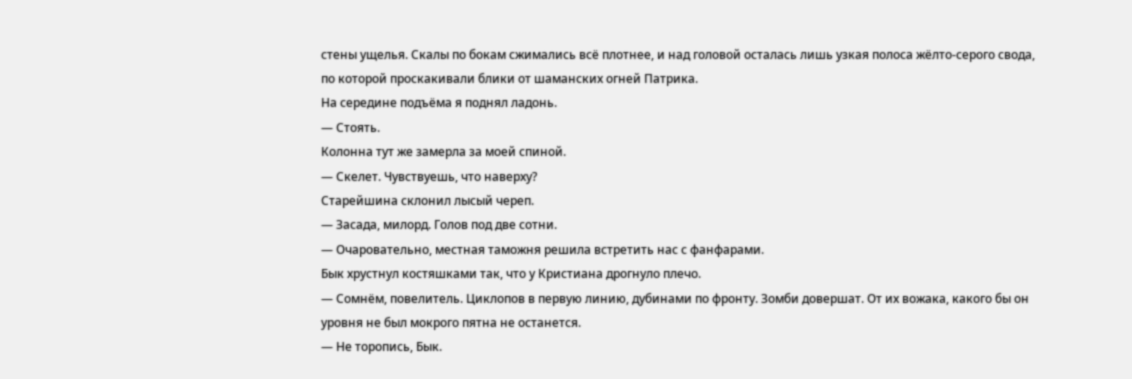стены ущелья. Скалы по бокам сжимались всё плотнее, и над головой осталась лишь узкая полоса жёлто-серого свода, по которой проскакивали блики от шаманских огней Патрика.
На середине подъёма я поднял ладонь.
— Стоять.
Колонна тут же замерла за моей спиной.
— Скелет. Чувствуешь, что наверху?
Старейшина склонил лысый череп.
— Засада, милорд. Голов под две сотни.
— Очаровательно, местная таможня решила встретить нас с фанфарами.
Бык хрустнул костяшками так, что у Кристиана дрогнуло плечо.
— Сомнём, повелитель. Циклопов в первую линию, дубинами по фронту. Зомби довершат. От их вожака, какого бы он уровня не был мокрого пятна не останется.
— Не торопись, Бык.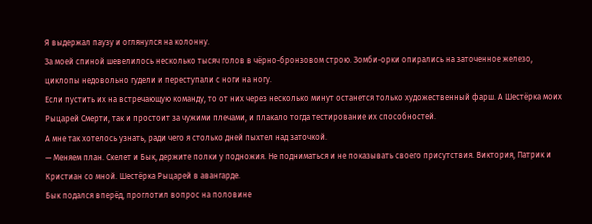Я выдержал паузу и оглянулся на колонну.
За моей спиной шевелилось несколько тысяч голов в чёрно-бронзовом строю. Зомби-орки опирались на заточенное железо, циклопы недовольно гудели и переступали с ноги на ногу.
Если пустить их на встречающую команду, то от них через несколько минут останется только художественный фарш. А Шестёрка моих Рыцарей Смерти, так и простоит за чужими плечами, и плакало тогда тестирование их способностей.
А мне так хотелось узнать, ради чего я столько дней пыхтел над заточкой.
— Меняем план. Скелет и Бык, держите полки у подножия. Не подниматься и не показывать своего присутствия. Виктория, Патрик и Кристиан со мной. Шестёрка Рыцарей в авангарде.
Бык подался вперёд, проглотил вопрос на половине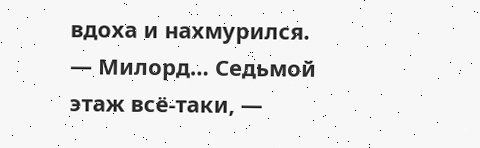вдоха и нахмурился.
— Милорд… Седьмой этаж всё-таки, —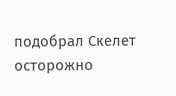подобрал Скелет осторожно